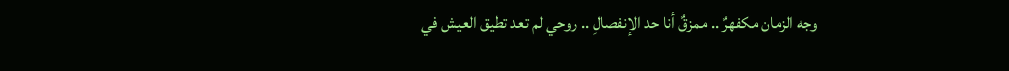وجه الزمان مكفهرٌ .. ممزقٌ أنا حد الإنفصالِ .. روحي لم تعد تطيق العيش في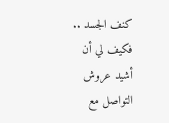كنف الجسد .. فكيف لي أن أشيد عروش التواصل مع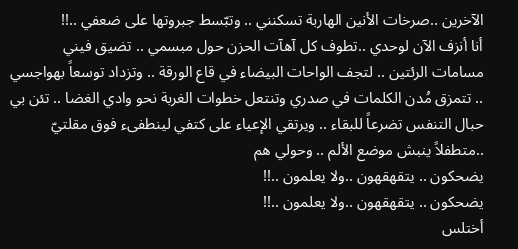الآخرين ..صرخات الأنين الهاربة تسكنني .. وتبّسط جبروتها على ضعفي ..!!
أنا أنزف الآن لوحدي ..تطوف كل آهآت الحزن حول مبسمي .. تضيق فيني مسامات الرئتين .. لتجف الواحات البيضاء في قاع الورقة .. وتزداد توسعاً بهواجسي .. تتمزق مُدن الكلمات في صدري وتنتعل خطوات الغربة نحو وادي الغضا .. تئن بي حبال التنفس تضرعاً للبقاء .. ويرتقي الإعياء على كتفي لينطفىء فوق مقلتيّ ..متطفلاً ينبش موضع الألم .. وحولي هم
يضحكون .. يتقهقهون ..ولا يعلمون ..!!
يضحكون .. يتقهقهون ..ولا يعلمون ..!!
أختلس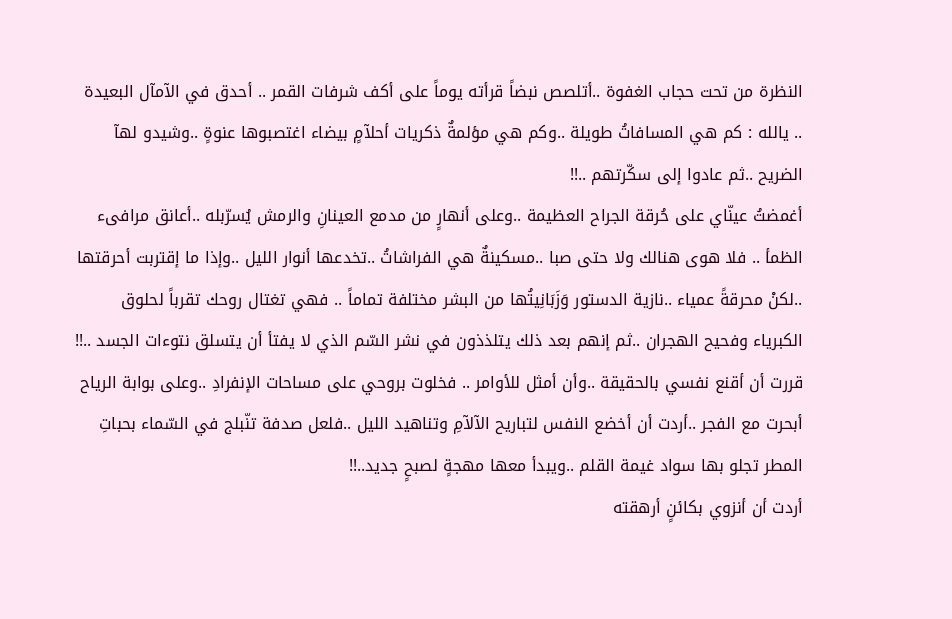النظرة من تحت حجاب الغفوة ..أتلصص نبضاً قرأته يوماً على أكف شرفات القمر .. أحدق في الآمآل البعيدة .. يالله : كم هي المسافاتُ طويلة ..وكم هي مؤلمةٌ ذكريات أحلآمٍ بيضاء اغتصبوها عنوةٍ ..وشيدو لهآ الضريح ..ثم عادوا إلى سكّرتهم ..!!
أغمضتُ عينّاي على حُرقة الجراح العظيمة ..وعلى أنهارٍ من مدمع العينانِ والرمش يُسرّبله ..أعانق مرافىء الظمأ .. فلا هوى هنالك ولا حتى صبا ..مسكينةٌ هي الفراشاتُ ..تخدعها أنوار الليل ..وإذا ما إقتربت أحرقتها ..لكنْ محرقةً عمياء ..نازية الدستور وَزَبَانِيتُها من البشر مختلفة تماماً .. فهي تغتال روحك تقرباً لحلوق الكبرياء وفحيح الهجران ..ثم إنهم بعد ذلك يتلذذون في نشر السّم الذي لا يفتأ أن يتسلق نتوءات الجسد ..!!
قررت أن أقنع نفسي بالحقيقة ..وأن أمثل للأوامر .. فخلوت بروحي على مساحات الإنفرادِ ..وعلى بوابة الرياح أبحرت مع الفجر ..أردت أن أخضع النفس لتباريح الآلآمِ وتناهيد الليل ..فلعل صدفة تنّبلج في السّماء بحباتِ المطر تجلو بها سواد غيمة القلم ..ويبدأ معها مهجةٍ لصبحٍ جديد..!!
أردت أن أنزوي بكائنٍ أرهقته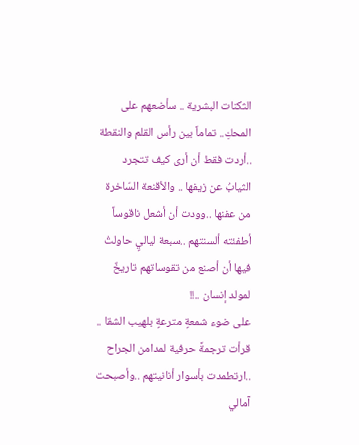الثكنات البشرية .. سأضعهم على المحكِ.. تماماً بين رأس القلم والنقطة ..أردت فقط أن أرى كيف تتجرد الثيابُ عن زيفها .. والأقنعة السّاخرة من عفنها ..وودت أن أشعل ناقوساً أطفئته ألسنتهم ..سبعة لياليٍ حاولتُ فيها أن أصنع من تقوساتهم تاريخٌ لمولد إنسان ..!!
على ضوء شمعةٍ مترعةٍ بلهيب الشقا .. قرأت ترجمةً حرفية لمدامن الجراح ..ارتطمدت بأسوار أنانيتهم ..وأصبحت آمالي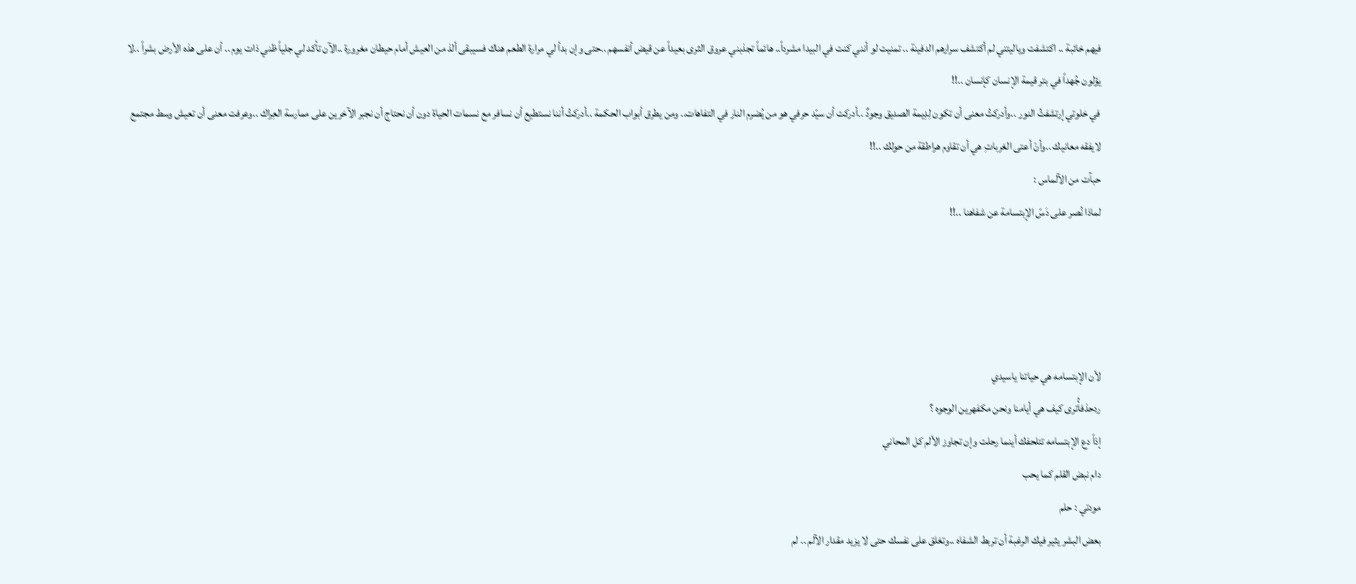فيهم خائبة .. اكتشفت وياليتني لم أكتشف سرارهم الدفينة .. تمنيت لو أنني كنت في البيدا مشرداً.. هائماً تجذبني عروق الثرى بعيداً عن قيض أنفسهم ..حتى وإن بدأ لي مرارة الطعم هناك فسيبقى ألذ من العيش أمام حيطان مغرورة ..الآن تأكد لي جلياً ظني ذات يوم .. أن على هذه الأرض بشراً ..لا يؤلون جُهداً في بتر قيمة الإنسان كإنسان ..!!
في خلوتي إرتشفتُ النور ..وأدركتُ معنى أن تكون لِدِيمة الصديق وجودٌ ..أدركت أن سيّد حرفي هو من يُضرم النار في التفاهات.. ومن يطرق أبواب الحكمة ..أدركتُ أننا نستطيع أن نسافر مع نسمات الحياة دون أن نحتاج أن نجبر الآخرين على ممارسة العِراك ..وعرفت معنى أن تعيش وسط مجتمع لايفقه معانيك ..وأنْ أعتى الغرباتِ هي أن تقاوم هراطقة من حولك ..!!
حبآت من الآلماس :
لماذا نُصر على دَسّ الإبتسامة عن شفاهنا ..!!




لأن الإبتسامه هي حياتنا ياسيدي
ردحذفأُترى كيف هي أيامنا ونحن مكفهرين الوجوه ؟
إذاً دع الإبتسامه تتلحفك أينما رحلت وإن تجاوز الألم كل المحاني
دام نبض القلم كما يحب
مودتي : حلم
بعض البشر يثير فيك الرغبة أن تربط الشفاه ..وتغلق على نفسك حتى لا يزيد مقدار الآلم .. لم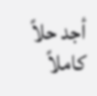أجد حلاً كاملاً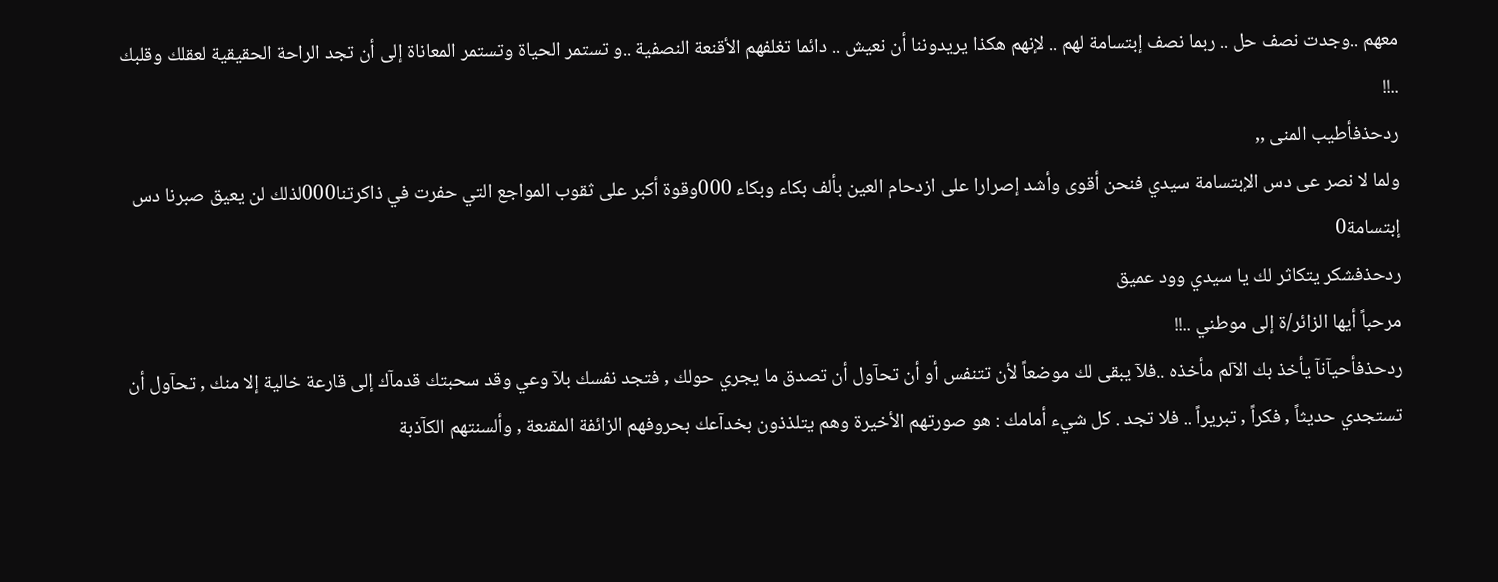معهم ..وجدت نصف حل .. ربما نصف إبتسامة لهم .. لإنهم هكذا يريدوننا أن نعيش .. دائما تغلفهم الأقنعة النصفية ..و تستمر الحياة وتستمر المعاناة إلى أن تجد الراحة الحقيقية لعقلك وقلبك ..!!
ردحذفأطيب المنى ,,
ولما لا نصر عى دس الإبتسامة سيدي فنحن أقوى وأشد إصرارا على ازدحام العين بألف بكاء وبكاء 000وقوة أكبر على ثقوب المواجع التي حفرت في ذاكرتنا000لذلك لن يعيق صبرنا دس إبتسامة0
ردحذفشكر يتكاثر لك يا سيدي وود عميق
مرحباً أيها الزائر/ة إلى موطني ..!!
ردحذفأحيآنآ يأخذ بك الآلم مأخذه ..فلآ يبقى لك موضعاً لأن تتنفس أو أن تحآول أن تصدق ما يجري حولك , فتجد نفسك بلآ وعي وقد سحبتك قدمآك إلى قارعة خالية إلا منك , تحآول أن تستجدي حديثاً , فكراً , تبريراً .. فلا تجد . كل شيء أمامك : هو صورتهم الأخيرة وهم يتلذذون بخدآعك بحروفهم الزائفة المقنعة , وألسنتهم الكآذبة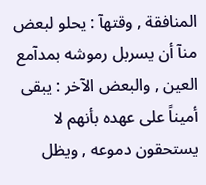المنافقة , وقتهآ : يحلو لبعض منآ أن يسربل رموشه بمدآمع العين , والبعض الآخر : يبقى أميناً على عهده بأنهم لا يستحقون دموعه , ويظل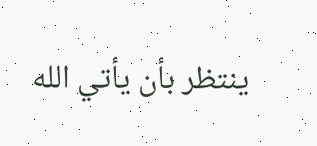ينتظر بأن يأتي الله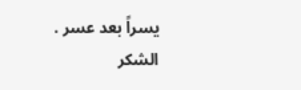يسراً بعد عسر .
الشكر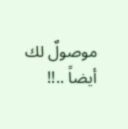موصولٌ لك أيضاً ..!!